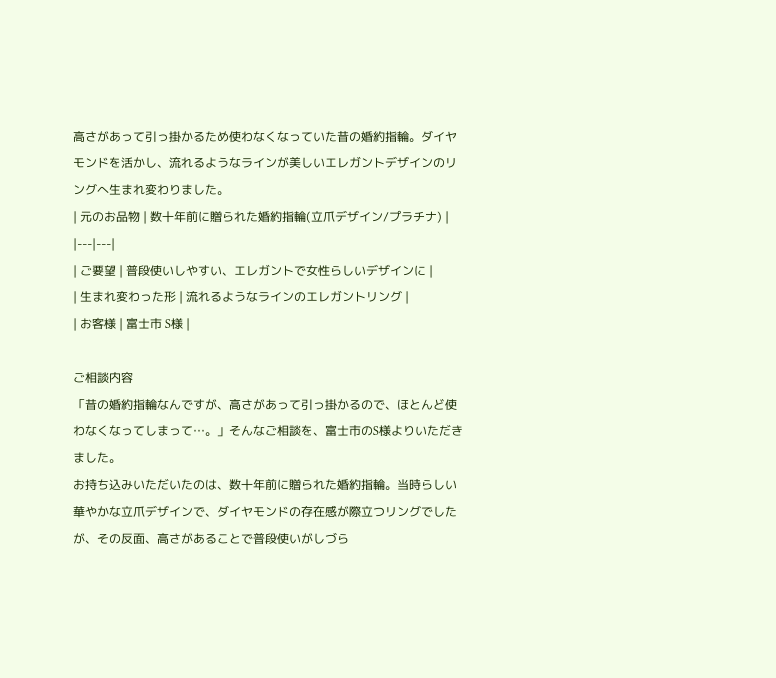高さがあって引っ掛かるため使わなくなっていた昔の婚約指輪。ダイヤモンドを活かし、流れるようなラインが美しいエレガントデザインのリングへ生まれ変わりました。
| 元のお品物 | 数十年前に贈られた婚約指輪(立爪デザイン/プラチナ) |
|---|---|
| ご要望 | 普段使いしやすい、エレガントで女性らしいデザインに |
| 生まれ変わった形 | 流れるようなラインのエレガントリング |
| お客様 | 富士市 S様 |

ご相談内容
「昔の婚約指輪なんですが、高さがあって引っ掛かるので、ほとんど使わなくなってしまって…。」そんなご相談を、富士市のS様よりいただきました。
お持ち込みいただいたのは、数十年前に贈られた婚約指輪。当時らしい華やかな立爪デザインで、ダイヤモンドの存在感が際立つリングでしたが、その反面、高さがあることで普段使いがしづら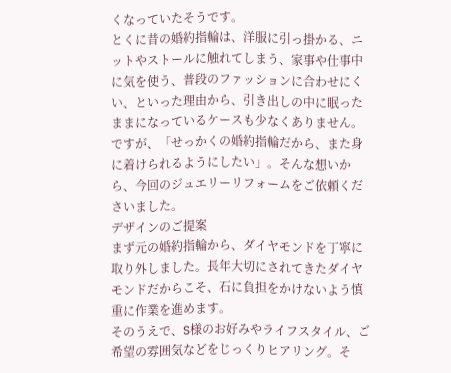くなっていたそうです。
とくに昔の婚約指輪は、洋服に引っ掛かる、ニットやストールに触れてしまう、家事や仕事中に気を使う、普段のファッションに合わせにくい、といった理由から、引き出しの中に眠ったままになっているケースも少なくありません。
ですが、「せっかくの婚約指輪だから、また身に着けられるようにしたい」。そんな想いから、今回のジュエリーリフォームをご依頼くださいました。
デザインのご提案
まず元の婚約指輪から、ダイヤモンドを丁寧に取り外しました。長年大切にされてきたダイヤモンドだからこそ、石に負担をかけないよう慎重に作業を進めます。
そのうえで、S様のお好みやライフスタイル、ご希望の雰囲気などをじっくりヒアリング。そ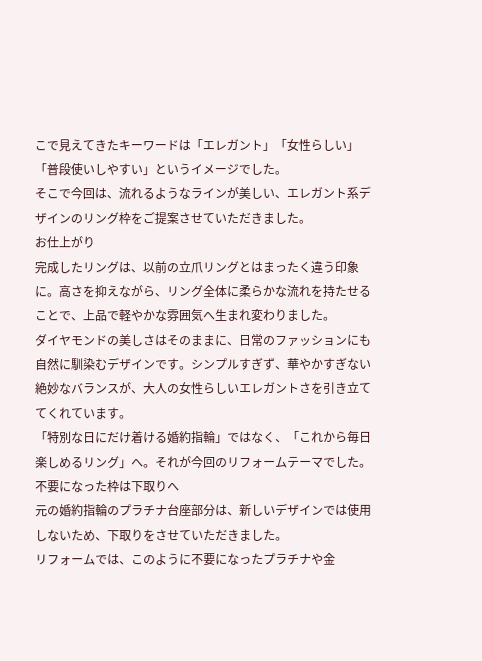こで見えてきたキーワードは「エレガント」「女性らしい」「普段使いしやすい」というイメージでした。
そこで今回は、流れるようなラインが美しい、エレガント系デザインのリング枠をご提案させていただきました。
お仕上がり
完成したリングは、以前の立爪リングとはまったく違う印象に。高さを抑えながら、リング全体に柔らかな流れを持たせることで、上品で軽やかな雰囲気へ生まれ変わりました。
ダイヤモンドの美しさはそのままに、日常のファッションにも自然に馴染むデザインです。シンプルすぎず、華やかすぎない絶妙なバランスが、大人の女性らしいエレガントさを引き立ててくれています。
「特別な日にだけ着ける婚約指輪」ではなく、「これから毎日楽しめるリング」へ。それが今回のリフォームテーマでした。
不要になった枠は下取りへ
元の婚約指輪のプラチナ台座部分は、新しいデザインでは使用しないため、下取りをさせていただきました。
リフォームでは、このように不要になったプラチナや金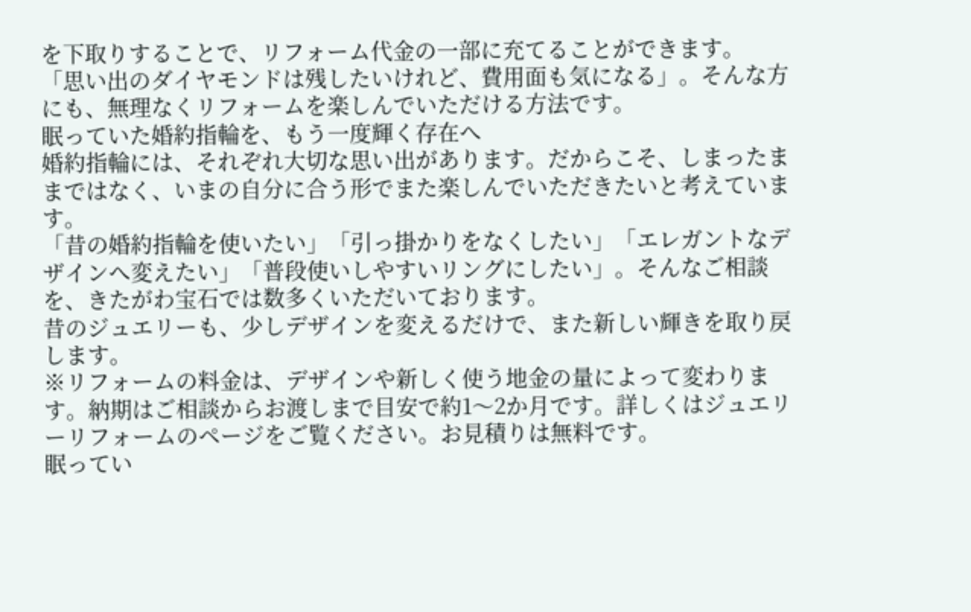を下取りすることで、リフォーム代金の一部に充てることができます。
「思い出のダイヤモンドは残したいけれど、費用面も気になる」。そんな方にも、無理なくリフォームを楽しんでいただける方法です。
眠っていた婚約指輪を、もう一度輝く存在へ
婚約指輪には、それぞれ大切な思い出があります。だからこそ、しまったままではなく、いまの自分に合う形でまた楽しんでいただきたいと考えています。
「昔の婚約指輪を使いたい」「引っ掛かりをなくしたい」「エレガントなデザインへ変えたい」「普段使いしやすいリングにしたい」。そんなご相談を、きたがわ宝石では数多くいただいております。
昔のジュエリーも、少しデザインを変えるだけで、また新しい輝きを取り戻します。
※リフォームの料金は、デザインや新しく使う地金の量によって変わります。納期はご相談からお渡しまで目安で約1〜2か月です。詳しくはジュエリーリフォームのページをご覧ください。お見積りは無料です。
眠ってい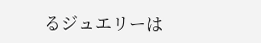るジュエリーは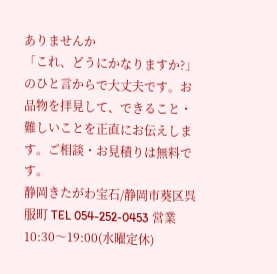ありませんか
「これ、どうにかなりますか?」のひと言からで大丈夫です。お品物を拝見して、できること・難しいことを正直にお伝えします。ご相談・お見積りは無料です。
静岡きたがわ宝石/静岡市葵区呉服町 TEL 054-252-0453 営業 10:30〜19:00(水曜定休)